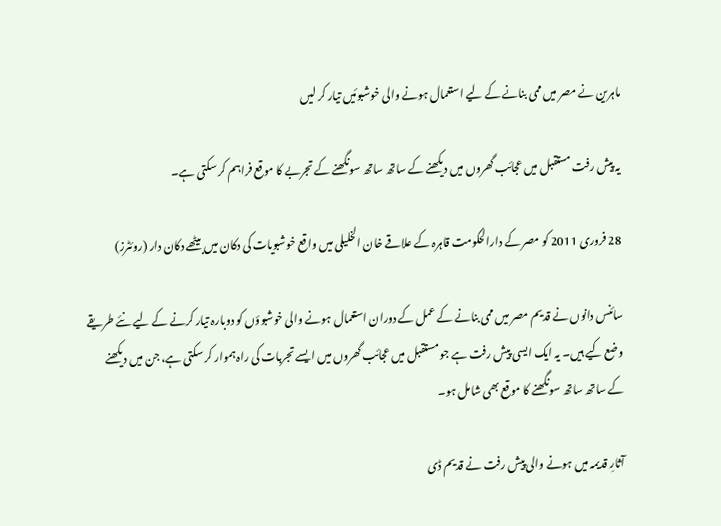ماہرین نے مصر میں ممی بنانے کے لیے استعمال ہونے والی خوشبوئیں تیار کر لیں

یہ پیش رفت مستقبل میں عجائب گھروں میں دیکھنے کے ساتھ ساتھ سونگھنے کے تجربے کا موقع فراہم کر سکتی ہے۔

28 فروری 2011 کو مصر کے دارالحکومت قاہرہ کے علاقے خان الخلیلی میں واقع خوشبویات کی دکان میں بیٹھے دکان دار (روئٹرز)

سائنس دانوں نے قدیم مصر میں ممی بنانے کے عمل کے دوران استعمال ہونے والی خوشبوؤں کو دوبارہ تیار کرنے کے لیے نئے طریقے وضع کیے ہیں۔ یہ ایک ایسی پیش رفت ہے جو مستقبل میں عجائب گھروں میں ایسے تجربات کی راہ ہموار کر سکتی ہے، جن میں دیکھنے کے ساتھ ساتھ سونگھنے کا موقع بھی شامل ہو۔

آثارِ قدیمہ میں ہونے والی پیش رفت نے قدیم ڈی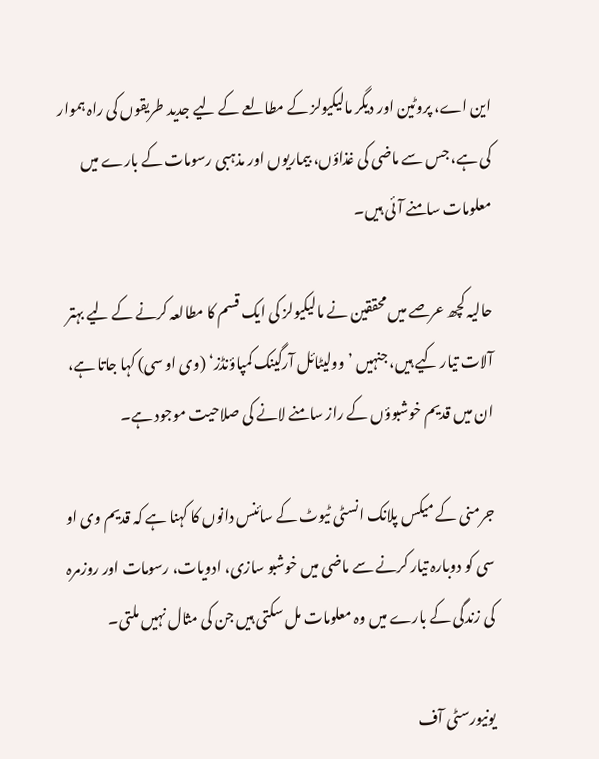این اے، پروٹین اور دیگر مالیکیولز کے مطالعے کے لیے جدید طریقوں کی راہ ہموار کی ہے، جس سے ماضی کی غذاؤں، بیماریوں اور مذہبی رسومات کے بارے میں معلومات سامنے آئی ہیں۔

حالیہ کچھ عرصے میں محققین نے مالیکیولز کی ایک قسم کا مطالعہ کرنے کے لیے بہتر آلات تیار کیے ہیں، جنہیں ’وولیٹائل آرگینک کمپاؤنڈز‘ (وی او سی) کہا جاتا ہے، ان میں قدیم خوشبوؤں کے راز سامنے لانے کی صلاحیت موجود ہے۔

جرمنی کے میکس پلانک انسٹی ٹیوٹ کے سائنس دانوں کا کہنا ہے کہ قدیم وی او سی کو دوبارہ تیار کرنے سے ماضی میں خوشبو سازی، ادویات، رسومات اور روزمرہ کی زندگی کے بارے میں وہ معلومات مل سکتی ہیں جن کی مثال نہیں ملتی۔

یونیورسٹی آف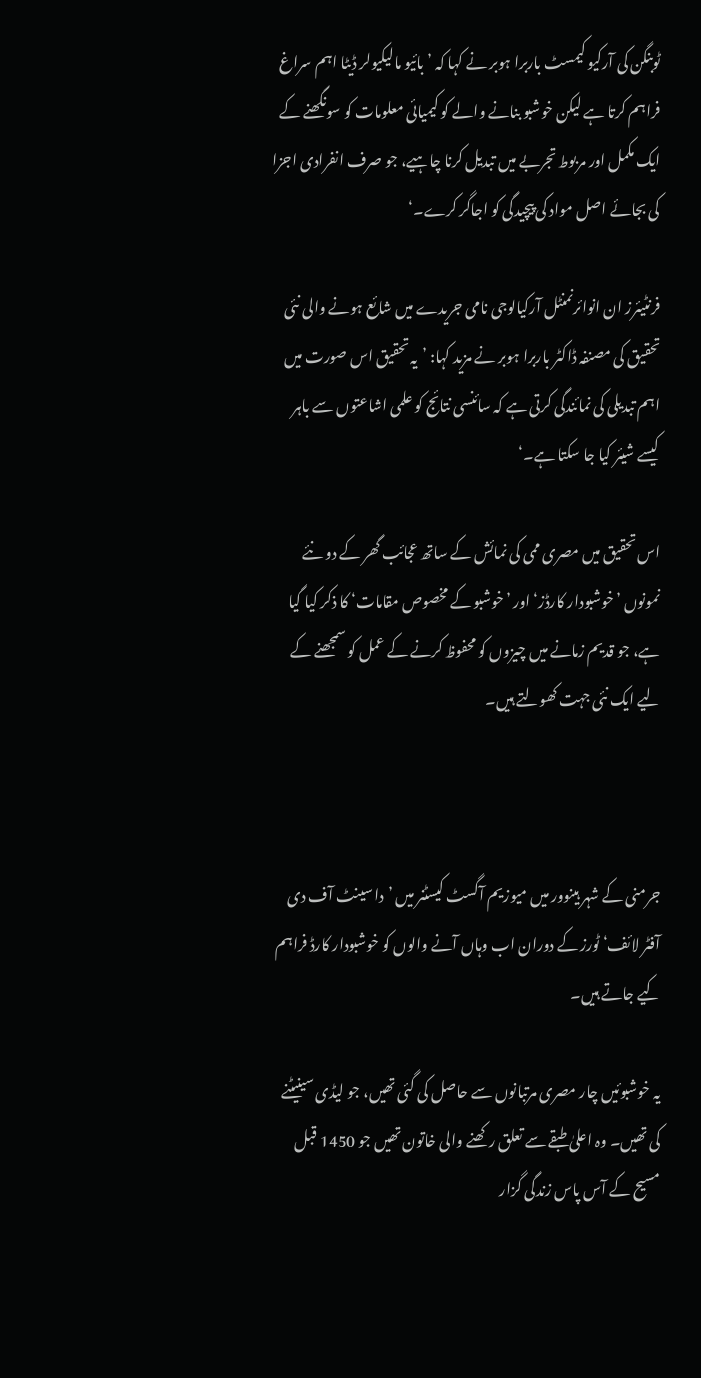ٹوبنگن کی آرکیو کیمسٹ باربرا ہوبر نے کہا کہ ’بائیو مالیکیولر ڈیٹا اہم سراغ فراہم کرتا ہے لیکن خوشبو بنانے والے کو کیمیائی معلومات کو سونگھنے کے ایک مکمل اور مربوط تجربے میں تبدیل کرنا چاہیے، جو صرف انفرادی اجزا کی بجائے اصل مواد کی پیچیدگی کو اجاگر کرے۔‘

فرنٹیئرز ان انوائرنمنٹل آرکیالوجی نامی جریدے میں شائع ہونے والی نئی تحقیق کی مصنفہ ڈاکٹر باربرا ہوبر نے مزید کہا: ’یہ تحقیق اس صورت میں اہم تبدیلی کی نمائندگی کرتی ہے کہ سائنسی نتائج کو علمی اشاعتوں سے باہر کیسے شیئر کیا جا سکتا ہے۔‘

اس تحقیق میں مصری ممی کی نمائش کے ساتھ عجائب گھر کے دو نئے نمونوں ’خوشبودار کارڈز‘ اور ’خوشبو کے مخصوص مقامات‘ کا ذکر کیا گیا ہے، جو قدیم زمانے میں چیزوں کو محفوظ کرنے کے عمل کو سمجھنے کے لیے ایک نئی جہت کھولتے ہیں۔



جرمنی کے شہر ہینوور میں میوزیم آگسٹ کیسٹنر میں ’دا سینٹ آف دی آفٹر لائف‘ ٹورز کے دوران اب وہاں آنے والوں کو خوشبودار کارڈ فراہم کیے جاتے ہیں۔

یہ خوشبوئیں چار مصری مرتبانوں سے حاصل کی گئی تھیں، جو لیڈی سینیٹنے کی تھیں۔ وہ اعلیٰ طبقے سے تعلق رکھنے والی خاتون تھیں جو 1450 قبل مسیح کے آس پاس زندگی گزار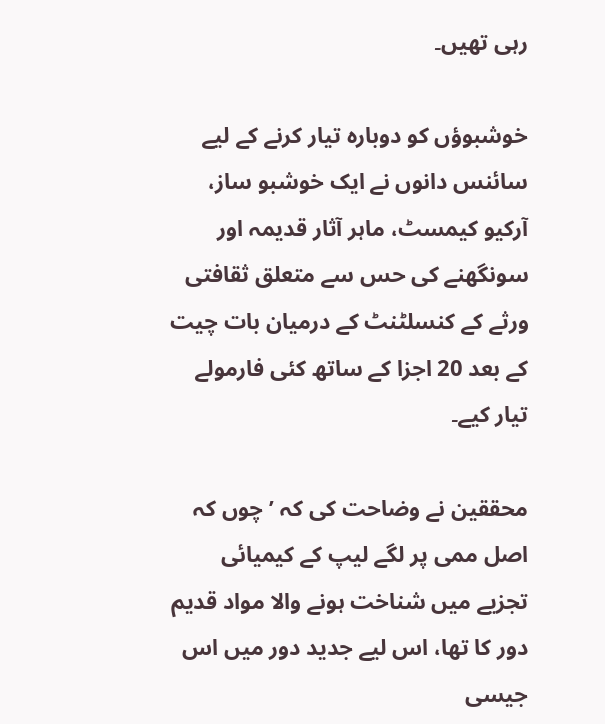رہی تھیں۔

خوشبوؤں کو دوبارہ تیار کرنے کے لیے سائنس دانوں نے ایک خوشبو ساز، آرکیو کیمسٹ، ماہر آثار قدیمہ اور سونگھنے کی حس سے متعلق ثقافتی ورثے کے کنسلٹنٹ کے درمیان بات چیت کے بعد 20 اجزا کے ساتھ کئی فارمولے تیار کیے۔

محققین نے وضاحت کی کہ ’چوں کہ اصل ممی پر لگے لیپ کے کیمیائی تجزیے میں شناخت ہونے والا مواد قدیم دور کا تھا، اس لیے جدید دور میں اس جیسی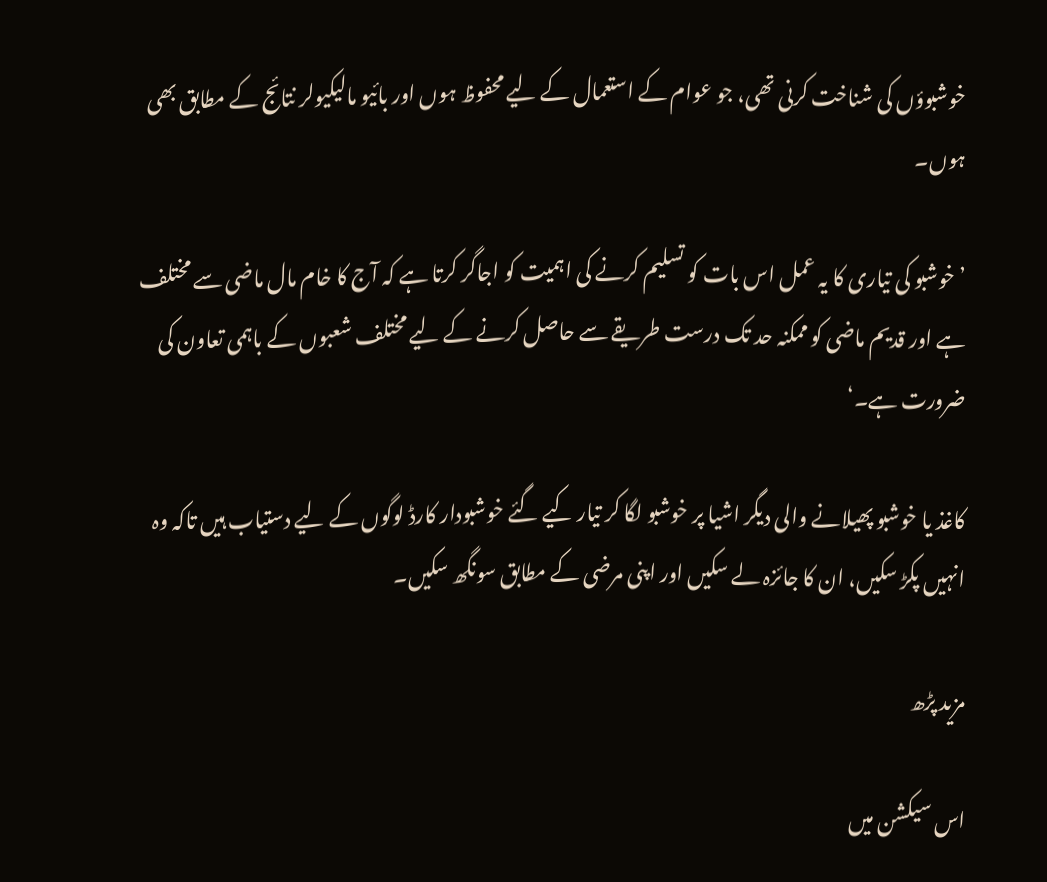خوشبوؤں کی شناخت کرنی تھی، جو عوام کے استعمال کے لیے محفوظ ہوں اور بائیو مالیکیولر نتائج کے مطابق بھی ہوں۔

’خوشبو کی تیاری کا یہ عمل اس بات کو تسلیم کرنے کی اہمیت کو اجاگر کرتا ہے کہ آج کا خام مال ماضی سے مختلف ہے اور قدیم ماضی کو ممکنہ حد تک درست طریقے سے حاصل کرنے کے لیے مختلف شعبوں کے باہمی تعاون کی ضرورت ہے۔‘

کاغذ یا خوشبو پھیلانے والی دیگر اشیا پر خوشبو لگا کر تیار کیے گئے خوشبودار کارڈ لوگوں کے لیے دستیاب ہیں تاکہ وہ انہیں پکڑ سکیں، ان کا جائزہ لے سکیں اور اپنی مرضی کے مطابق سونگھ سکیں۔

مزید پڑھ

اس سیکشن میں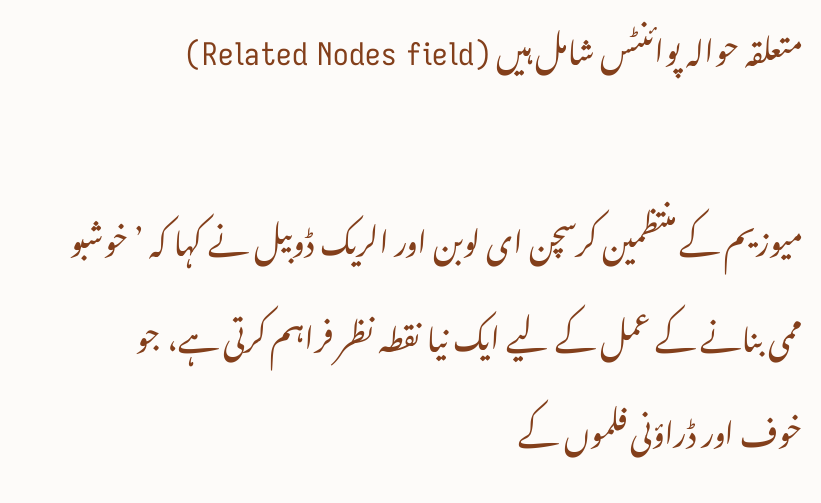متعلقہ حوالہ پوائنٹس شامل ہیں (Related Nodes field)

میوزیم کے منتظمین کرسچن ای لوبن اور الریک ڈوبیل نے کہا کہ ’خوشبو ممی بنانے کے عمل کے لیے ایک نیا نقطہ نظر فراہم کرتی ہے، جو خوف اور ڈراؤنی فلموں کے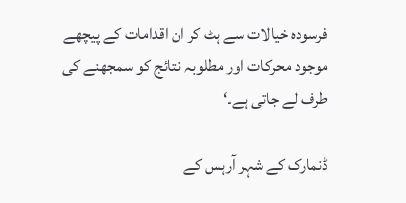فرسودہ خیالات سے ہٹ کر ان اقدامات کے پیچھے موجود محرکات اور مطلوبہ نتائج کو سمجھنے کی طرف لے جاتی ہے۔‘

ڈنمارک کے شہر آرہس کے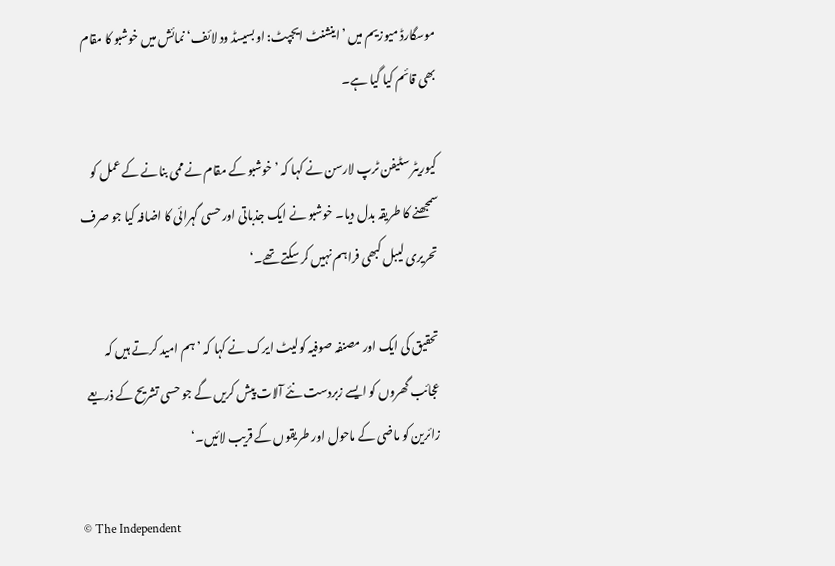موسگارڈ میوزیم میں ’اینشنٹ ایجپٹ: اوبسیسڈ ود لائف‘ نمائش میں خوشبو کا مقام بھی قائم کیا گیا ہے۔

کیوریٹر سٹیفن ٹرپ لارسن نے کہا کہ ’خوشبو کے مقام نے ممی بنانے کے عمل کو سمجھنے کا طریقہ بدل دیا۔ خوشبو نے ایک جذباتی اور حسی گہرائی کا اضافہ کیا جو صرف تحریری لیبل کبھی فراہم نہیں کر سکتے تھے۔‘

تحقیق کی ایک اور مصنفہ صوفیہ کولیٹ ایرک نے کہا کہ ’ہم امید کرتے ہیں کہ عجائب گھروں کو ایسے زبردست نئے آلات پیش کریں گے جو حسی تشریح کے ذریعے زائرین کو ماضی کے ماحول اور طریقوں کے قریب لائیں۔‘

© The Independent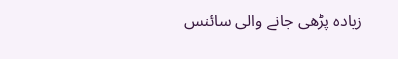زیادہ پڑھی جانے والی سائنس